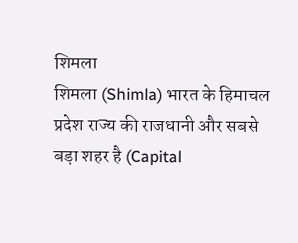शिमला
शिमला (Shimla) भारत के हिमाचल प्रदेश राज्य की राजधानी और सबसे बड़ा शहर है (Capital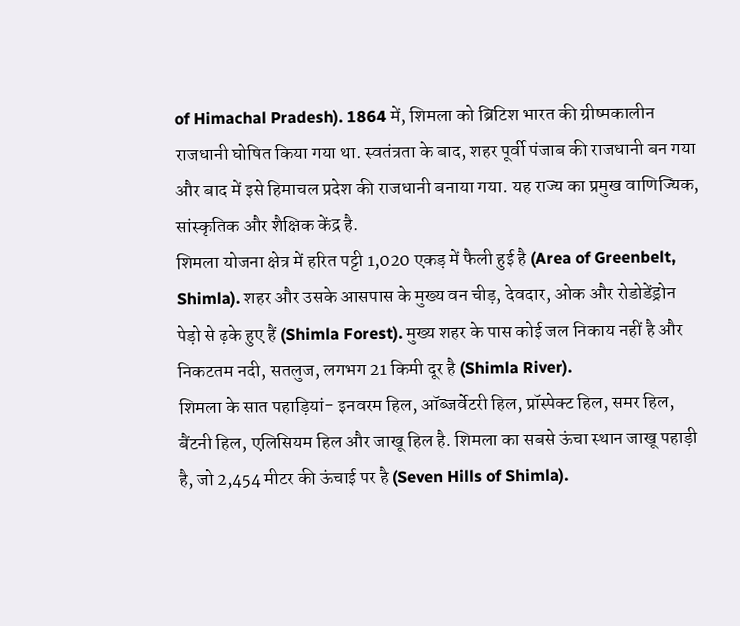of Himachal Pradesh). 1864 में, शिमला को ब्रिटिश भारत की ग्रीष्मकालीन राजधानी घोषित किया गया था. स्वतंत्रता के बाद, शहर पूर्वी पंजाब की राजधानी बन गया और बाद में इसे हिमाचल प्रदेश की राजधानी बनाया गया. यह राज्य का प्रमुख वाणिज्यिक, सांस्कृतिक और शैक्षिक केंद्र है.
शिमला योजना क्षेत्र में हरित पट्टी 1,020 एकड़ में फैली हुई है (Area of Greenbelt, Shimla). शहर और उसके आसपास के मुख्य वन चीड़, देवदार, ओक और रोडोडेंड्रोन पेड़ो से ढ़के हुए हैं (Shimla Forest). मुख्य शहर के पास कोई जल निकाय नहीं है और निकटतम नदी, सतलुज, लगभग 21 किमी दूर है (Shimla River).
शिमला के सात पहाड़ियां- इनवरम हिल, ऑब्जर्वेटरी हिल, प्रॉस्पेक्ट हिल, समर हिल, बैंटनी हिल, एलिसियम हिल और जाखू हिल है. शिमला का सबसे ऊंचा स्थान जाखू पहाड़ी है, जो 2,454 मीटर की ऊंचाई पर है (Seven Hills of Shimla).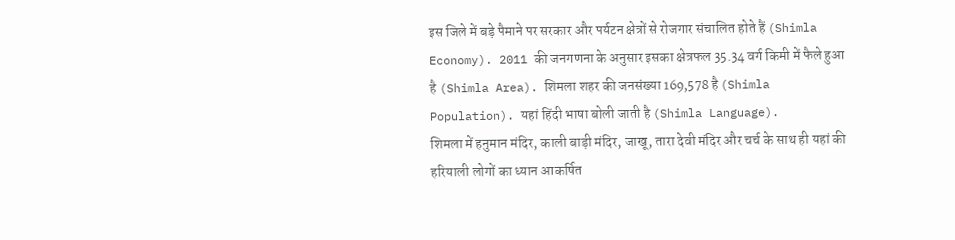इस जिले में बड़े पैमाने पर सरकार और पर्यटन क्षेत्रों से रोजगार संचालित होते हैं (Shimla Economy). 2011 की जनगणना के अनुसार इसका क्षेत्रफल 35.34 वर्ग किमी में फैले हुआ है (Shimla Area). शिमला शहर की जनसंख्या 169,578 है (Shimla Population). यहां हिंदी भाषा बोली जाती है (Shimla Language).
शिमला में हनुमान मंदिर, काली बाड़ी मंदिर, जाखू, तारा देवी मंदिर और चर्च के साथ ही यहां की हरियाली लोगों का ध्यान आकर्षित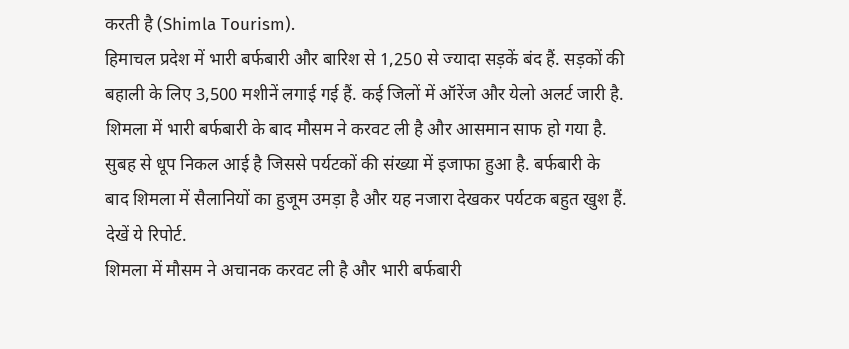करती है (Shimla Tourism).
हिमाचल प्रदेश में भारी बर्फबारी और बारिश से 1,250 से ज्यादा सड़कें बंद हैं. सड़कों की बहाली के लिए 3,500 मशीनें लगाई गई हैं. कई जिलों में ऑरेंज और येलो अलर्ट जारी है.
शिमला में भारी बर्फबारी के बाद मौसम ने करवट ली है और आसमान साफ हो गया है. सुबह से धूप निकल आई है जिससे पर्यटकों की संख्या में इजाफा हुआ है. बर्फबारी के बाद शिमला में सैलानियों का हुजूम उमड़ा है और यह नजारा देखकर पर्यटक बहुत खुश हैं. देखें ये रिपोर्ट.
शिमला में मौसम ने अचानक करवट ली है और भारी बर्फबारी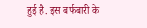हुई है. इस बर्फबारी के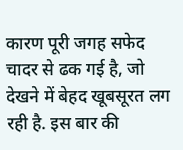कारण पूरी जगह सफेद चादर से ढक गई है, जो देखने में बेहद खूबसूरत लग रही है. इस बार की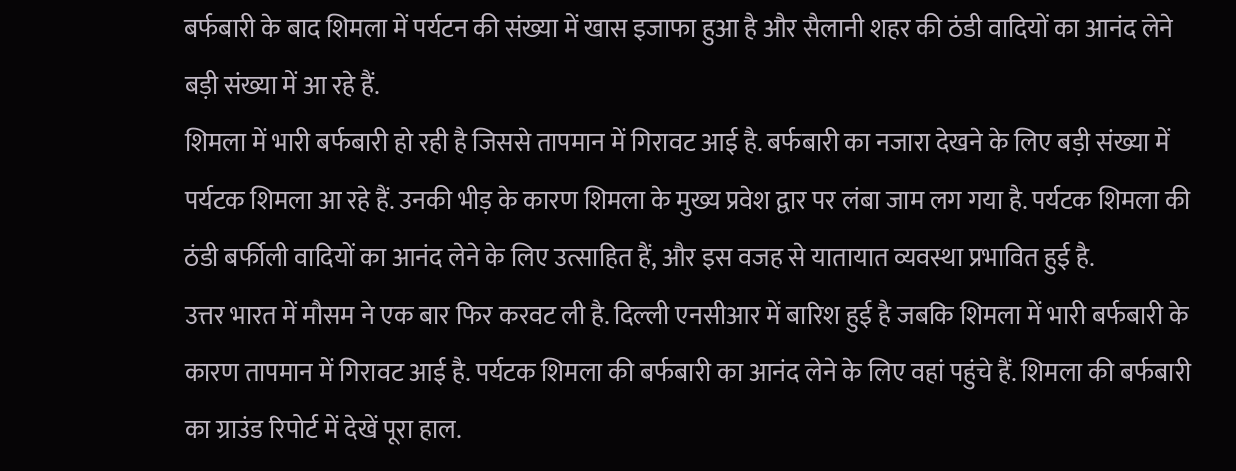बर्फबारी के बाद शिमला में पर्यटन की संख्या में खास इजाफा हुआ है और सैलानी शहर की ठंडी वादियों का आनंद लेने बड़ी संख्या में आ रहे हैं.
शिमला में भारी बर्फबारी हो रही है जिससे तापमान में गिरावट आई है. बर्फबारी का नजारा देखने के लिए बड़ी संख्या में पर्यटक शिमला आ रहे हैं. उनकी भीड़ के कारण शिमला के मुख्य प्रवेश द्वार पर लंबा जाम लग गया है. पर्यटक शिमला की ठंडी बर्फीली वादियों का आनंद लेने के लिए उत्साहित हैं, और इस वजह से यातायात व्यवस्था प्रभावित हुई है.
उत्तर भारत में मौसम ने एक बार फिर करवट ली है. दिल्ली एनसीआर में बारिश हुई है जबकि शिमला में भारी बर्फबारी के कारण तापमान में गिरावट आई है. पर्यटक शिमला की बर्फबारी का आनंद लेने के लिए वहां पहुंचे हैं. शिमला की बर्फबारी का ग्राउंड रिपोर्ट में देखें पूरा हाल.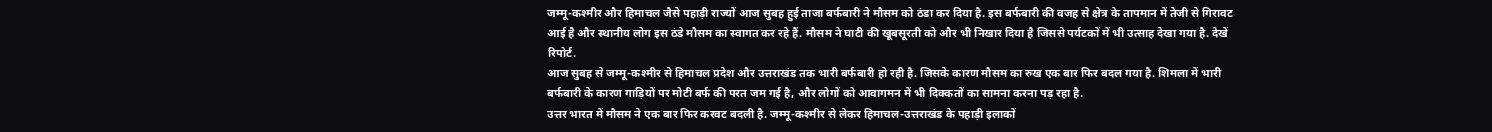जम्मू-कश्मीर और हिमाचल जैसे पहाड़ी राज्यों आज सुबह हुई ताजा बर्फबारी ने मौसम को ठंडा कर दिया है. इस बर्फबारी की वजह से क्षेत्र के तापमान में तेजी से गिरावट आई है और स्थानीय लोग इस ठंडे मौसम का स्वागत कर रहे हैं. मौसम ने घाटी की खूबसूरती को और भी निखार दिया है जिससे पर्यटकों में भी उत्साह देखा गया है. देखें रिपोर्ट.
आज सुबह से जम्मू-कश्मीर से हिमाचल प्रदेश और उत्तराखंड तक भारी बर्फबारी हो रही है. जिसके कारण मौसम का रुख एक बार फिर बदल गया है. शिमला में भारी बर्फबारी के कारण गाड़ियों पर मोटी बर्फ की परत जम गई है, और लोगों को आवागमन में भी दिक्कतों का सामना करना पड़ रहा है.
उत्तर भारत में मौसम ने एक बार फिर करवट बदली है. जम्मू-कश्मीर से लेकर हिमाचल-उत्तराखंड के पहाड़ी इलाकों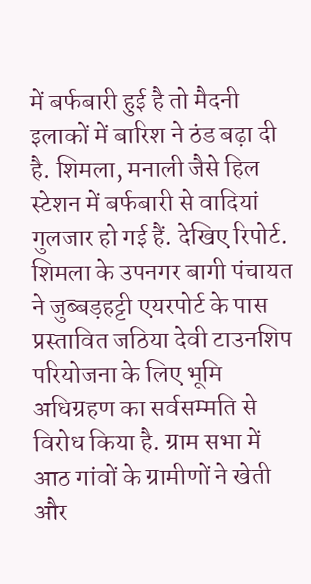में बर्फबारी हुई है तो मैदनी इलाकों में बारिश ने ठंड बढ़ा दी है. शिमला, मनाली जैसे हिल स्टेशन में बर्फबारी से वादियां गुलजार हो गई हैं. देखिए रिपोर्ट.
शिमला के उपनगर बागी पंचायत ने जुब्बड़हट्टी एयरपोर्ट के पास प्रस्तावित जठिया देवी टाउनशिप परियोजना के लिए भूमि अधिग्रहण का सर्वसम्मति से विरोध किया है. ग्राम सभा में आठ गांवों के ग्रामीणों ने खेती और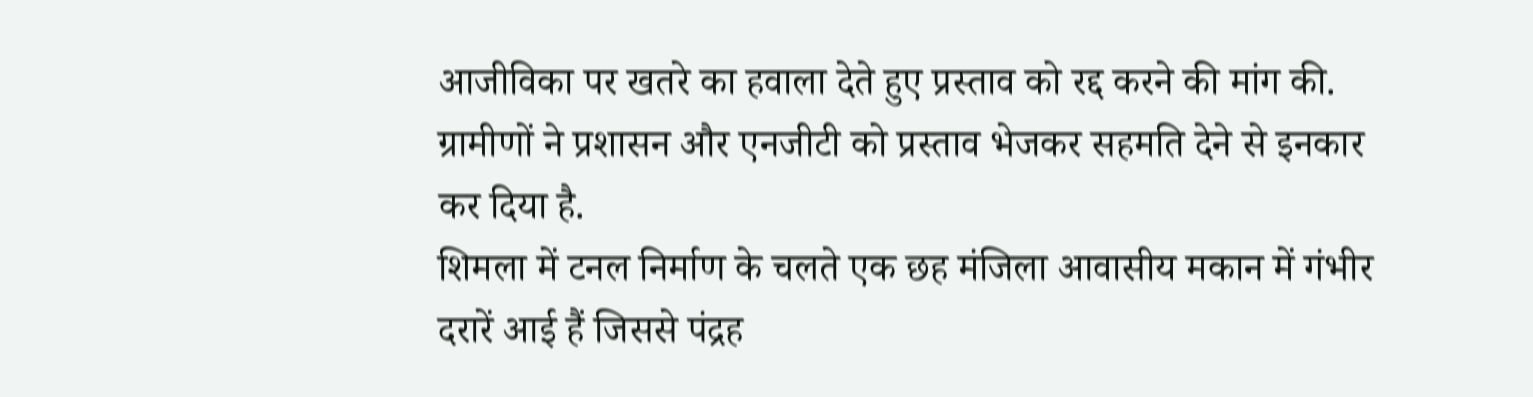आजीविका पर खतरे का हवाला देते हुए प्रस्ताव को रद्द करने की मांग की. ग्रामीणों ने प्रशासन और एनजीटी को प्रस्ताव भेजकर सहमति देने से इनकार कर दिया है.
शिमला में टनल निर्माण के चलते एक छह मंजिला आवासीय मकान में गंभीर दरारें आई हैं जिससे पंद्रह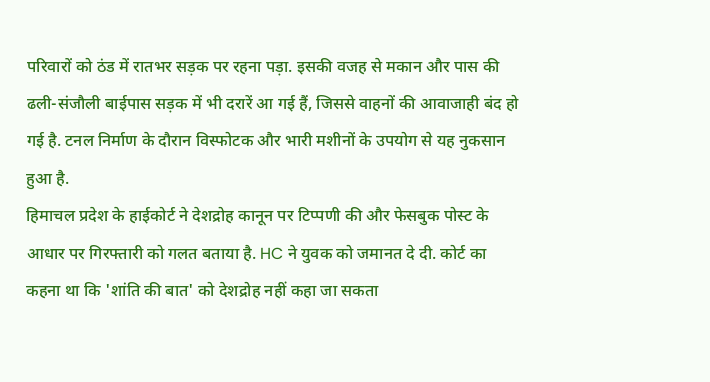परिवारों को ठंड में रातभर सड़क पर रहना पड़ा. इसकी वजह से मकान और पास की ढली-संजौली बाईपास सड़क में भी दरारें आ गई हैं, जिससे वाहनों की आवाजाही बंद हो गई है. टनल निर्माण के दौरान विस्फोटक और भारी मशीनों के उपयोग से यह नुकसान हुआ है.
हिमाचल प्रदेश के हाईकोर्ट ने देशद्रोह कानून पर टिप्पणी की और फेसबुक पोस्ट के आधार पर गिरफ्तारी को गलत बताया है. HC ने युवक को जमानत दे दी. कोर्ट का कहना था कि 'शांति की बात' को देशद्रोह नहीं कहा जा सकता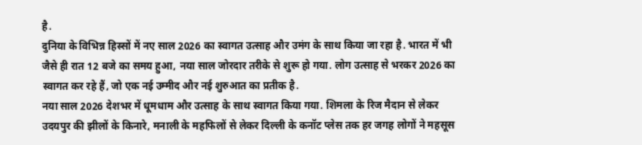है.
दुनिया के विभिन्न हिस्सों में नए साल 2026 का स्वागत उत्साह और उमंग के साथ किया जा रहा है. भारत में भी जैसे ही रात 12 बजे का समय हुआ, नया साल जोरदार तरीके से शुरू हो गया. लोग उत्साह से भरकर 2026 का स्वागत कर रहे हैं, जो एक नई उम्मीद और नई शुरुआत का प्रतीक है.
नया साल 2026 देशभर में धूमधाम और उत्साह के साथ स्वागत किया गया. शिमला के रिज मैदान से लेकर उदयपुर की झीलों के किनारे, मनाली के महफिलों से लेकर दिल्ली के कनॉट प्लेस तक हर जगह लोगों ने महसूस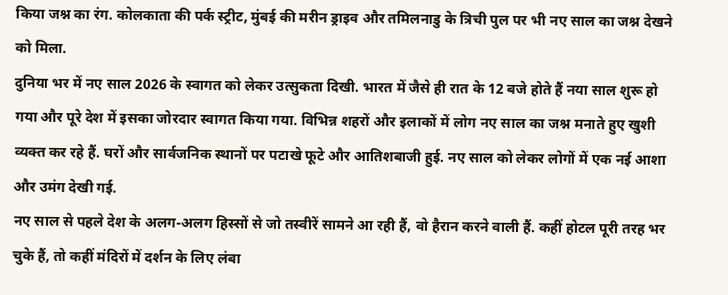किया जश्न का रंग. कोलकाता की पर्क स्ट्रीट, मुंबई की मरीन ड्राइव और तमिलनाडु के त्रिची पुल पर भी नए साल का जश्न देखने को मिला.
दुनिया भर में नए साल 2026 के स्वागत को लेकर उत्सुकता दिखी. भारत में जैसे ही रात के 12 बजे होते हैं नया साल शुरू हो गया और पूरे देश में इसका जोरदार स्वागत किया गया. विभिन्न शहरों और इलाकों में लोग नए साल का जश्न मनाते हुए खुशी व्यक्त कर रहे हैं. घरों और सार्वजनिक स्थानों पर पटाखे फूटे और आतिशबाजी हुई. नए साल को लेकर लोगों में एक नई आशा और उमंग देखी गई.
नए साल से पहले देश के अलग-अलग हिस्सों से जो तस्वीरें सामने आ रही हैं, वो हैरान करने वाली हैं. कहीं होटल पूरी तरह भर चुके हैं, तो कहीं मंदिरों में दर्शन के लिए लंबा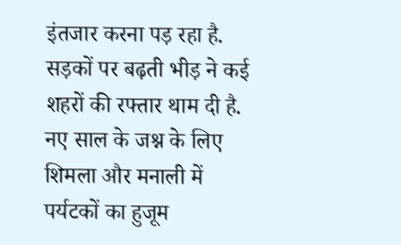इंतजार करना पड़ रहा है. सड़कों पर बढ़ती भीड़ ने कई शहरों की रफ्तार थाम दी है.
नए साल के जश्न के लिए शिमला और मनाली में पर्यटकों का हुजूम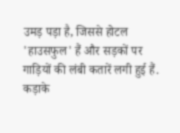उमड़ पड़ा है, जिससे होटल 'हाउसफुल' हैं और सड़कों पर गाड़ियों की लंबी कतारें लगी हुई हैं. कड़ाके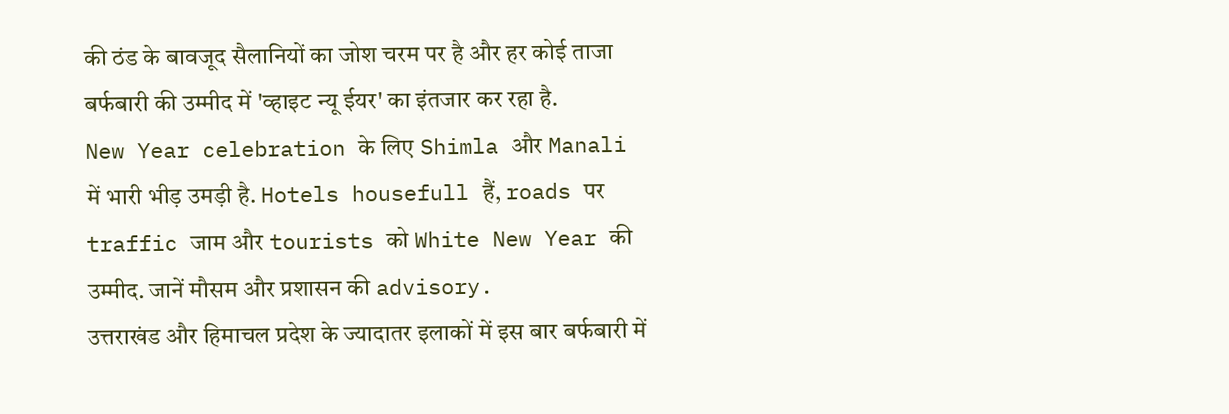की ठंड के बावजूद सैलानियों का जोश चरम पर है और हर कोई ताजा बर्फबारी की उम्मीद में 'व्हाइट न्यू ईयर' का इंतजार कर रहा है.
New Year celebration के लिए Shimla और Manali में भारी भीड़ उमड़ी है. Hotels housefull हैं, roads पर traffic जाम और tourists को White New Year की उम्मीद. जानें मौसम और प्रशासन की advisory.
उत्तराखंड और हिमाचल प्रदेश के ज्यादातर इलाकों में इस बार बर्फबारी में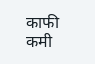काफी कमी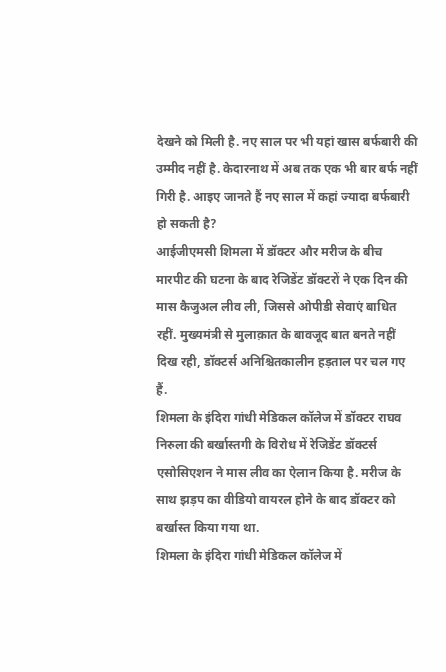देखने को मिली है. नए साल पर भी यहां खास बर्फबारी की उम्मीद नहीं है. केदारनाथ में अब तक एक भी बार बर्फ नहीं गिरी है. आइए जानते हैं नए साल में कहां ज्यादा बर्फबारी हो सकती है?
आईजीएमसी शिमला में डॉक्टर और मरीज के बीच मारपीट की घटना के बाद रेजिडेंट डॉक्टरों ने एक दिन की मास कैजुअल लीव ली, जिससे ओपीडी सेवाएं बाधित रहीं. मुख्यमंत्री से मुलाक़ात के बावजूद बात बनते नहीं दिख रही, डॉक्टर्स अनिश्चितकालीन हड़ताल पर चल गए हैं.
शिमला के इंदिरा गांधी मेडिकल कॉलेज में डॉक्टर राघव निरुला की बर्खास्तगी के विरोध में रेजिडेंट डॉक्टर्स एसोसिएशन ने मास लीव का ऐलान किया है. मरीज के साथ झड़प का वीडियो वायरल होने के बाद डॉक्टर को बर्खास्त किया गया था.
शिमला के इंदिरा गांधी मेडिकल कॉलेज में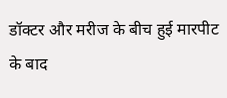डॉक्टर और मरीज के बीच हुई मारपीट के बाद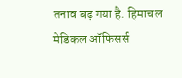तनाव बढ़ गया है. हिमाचल मेडिकल ऑफिसर्स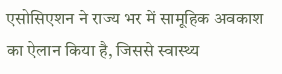एसोसिएशन ने राज्य भर में सामूहिक अवकाश का ऐलान किया है, जिससे स्वास्थ्य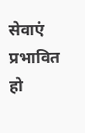सेवाएं प्रभावित हो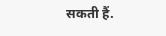सकती हैं.